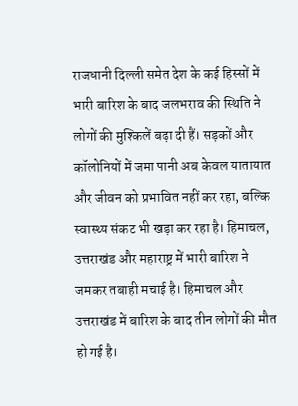राजधानी दिल्ली समेत देश के कई हिस्सों में भारी बारिश के बाद जलभराव की स्थिति ने लोगों की मुश्किलें बढ़ा दी हैं। सड़कों और कॉलोनियों में जमा पानी अब केवल यातायात और जीवन को प्रभावित नहीं कर रहा, बल्कि स्वास्थ्य संकट भी खड़ा कर रहा है। हिमाचल, उत्तराखंड और महाराष्ट्र में भारी बारिश ने जमकर तबाही मचाई है। हिमाचल और उत्तराखंड में बारिश के बाद तीन लोगों की मौत हो गई है।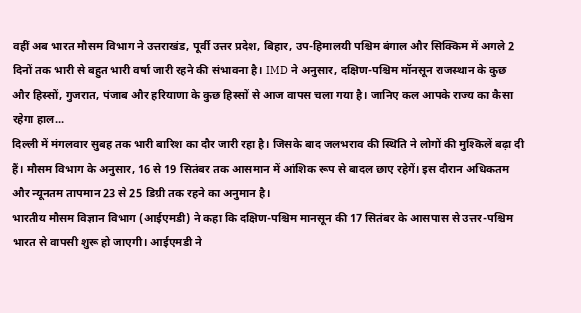वहीं अब भारत मौसम विभाग ने उत्तराखंड, पूर्वी उत्तर प्रदेश, बिहार, उप-हिमालयी पश्चिम बंगाल और सिक्किम में अगले 2 दिनों तक भारी से बहुत भारी वर्षा जारी रहने की संभावना है। IMD ने अनुसार, दक्षिण-पश्चिम मॉनसून राजस्थान के कुछ और हिस्सों, गुजरात, पंजाब और हरियाणा के कुछ हिस्सों से आज वापस चला गया है। जानिए कल आपके राज्य का कैसा रहेगा हाल...
दिल्ली में मंगलवार सुबह तक भारी बारिश का दौर जारी रहा है। जिसके बाद जलभराव की स्थिति ने लोगों की मुश्किलें बढ़ा दी हैं। मौसम विभाग के अनुसार, 16 से 19 सितंबर तक आसमान में आंशिक रूप से बादल छाए रहेगें। इस दौरान अधिकतम और न्यूनतम तापमान 23 से 25 डिग्री तक रहने का अनुमान है।
भारतीय मौसम विज्ञान विभाग (आईएमडी) ने कहा कि दक्षिण-पश्चिम मानसून की 17 सितंबर के आसपास से उत्तर-पश्चिम भारत से वापसी शुरू हो जाएगी। आईएमडी ने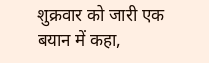शुक्रवार को जारी एक बयान में कहा,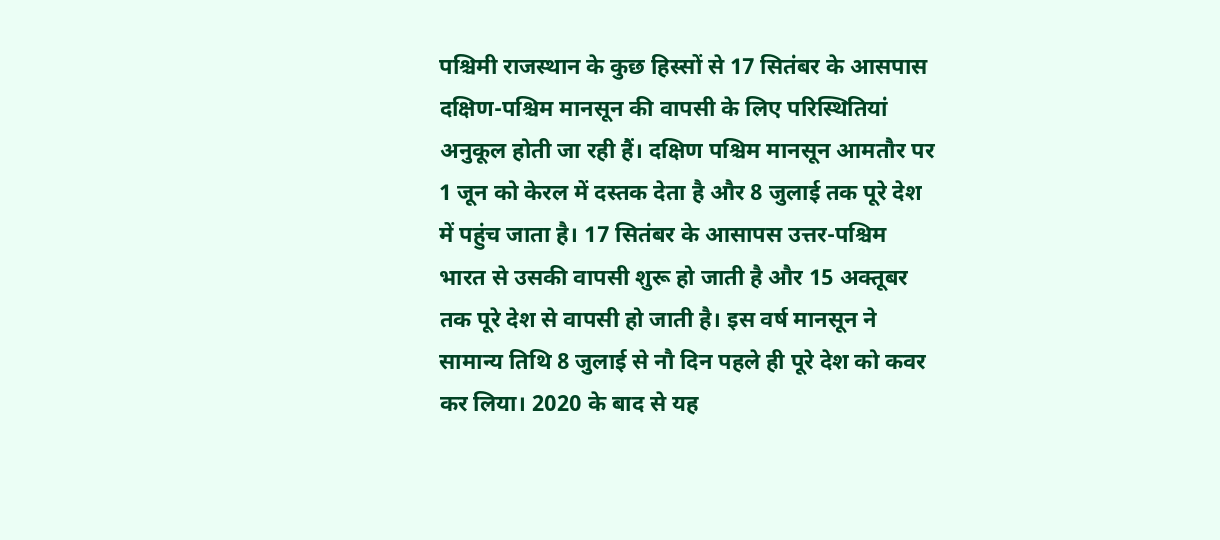पश्चिमी राजस्थान के कुछ हिस्सों से 17 सितंबर के आसपास दक्षिण-पश्चिम मानसून की वापसी के लिए परिस्थितियां अनुकूल होती जा रही हैं। दक्षिण पश्चिम मानसून आमतौर पर 1 जून को केरल में दस्तक देता है और 8 जुलाई तक पूरे देश में पहुंच जाता है। 17 सितंबर के आसापस उत्तर-पश्चिम भारत से उसकी वापसी शुरू हो जाती है और 15 अक्तूबर तक पूरे देश से वापसी हो जाती है। इस वर्ष मानसून ने सामान्य तिथि 8 जुलाई से नौ दिन पहले ही पूरे देश को कवर कर लिया। 2020 के बाद से यह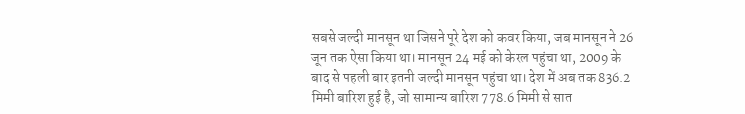सबसे जल्दी मानसून था जिसने पूरे देश को कवर किया, जब मानसून ने 26 जून तक ऐसा किया था। मानसून 24 मई को केरल पहुंचा था, 2009 के बाद से पहली बार इतनी जल्दी मानसून पहुंचा था। देश में अब तक 836.2 मिमी बारिश हुई है, जो सामान्य बारिश 778.6 मिमी से सात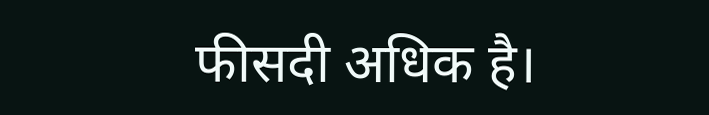फीसदी अधिक है।